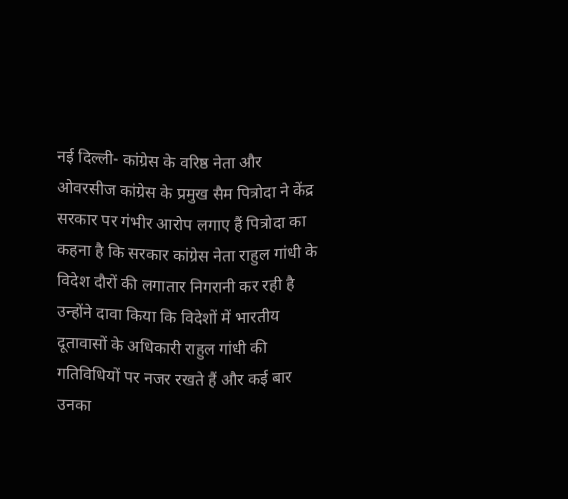नई दिल्ली- कांग्रेस के वरिष्ठ नेता और ओवरसीज कांग्रेस के प्रमुख सैम पित्रोदा ने केंद्र सरकार पर गंभीर आरोप लगाए हैं पित्रोदा का कहना है कि सरकार कांग्रेस नेता राहुल गांधी के विदेश दौरों की लगातार निगरानी कर रही है उन्होंने दावा किया कि विदेशों में भारतीय दूतावासों के अधिकारी राहुल गांधी की गतिविधियों पर नजर रखते हैं और कई बार उनका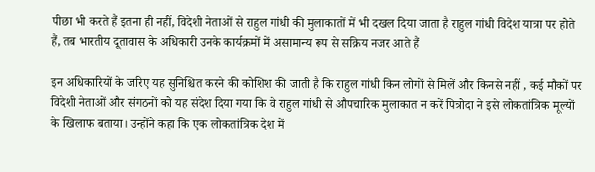पीछा भी करते हैं इतना ही नहीं, विदेशी नेताओं से राहुल गांधी की मुलाकातों में भी दखल दिया जाता है राहुल गांधी विदेश यात्रा पर होते हैं, तब भारतीय दूतावास के अधिकारी उनके कार्यक्रमों में असामान्य रूप से सक्रिय नजर आते हैं

इन अधिकारियों के जरिए यह सुनिश्चित करने की कोशिश की जाती है कि राहुल गांधी किन लोगों से मिलें और किनसे नहीं , कई मौकों पर विदेशी नेताओं और संगठनों को यह संदेश दिया गया कि वे राहुल गांधी से औपचारिक मुलाकात न करें पित्रोदा ने इसे लोकतांत्रिक मूल्यों के खिलाफ बताया। उन्होंने कहा कि एक लोकतांत्रिक देश में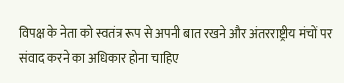विपक्ष के नेता को स्वतंत्र रूप से अपनी बात रखने और अंतरराष्ट्रीय मंचों पर संवाद करने का अधिकार होना चाहिए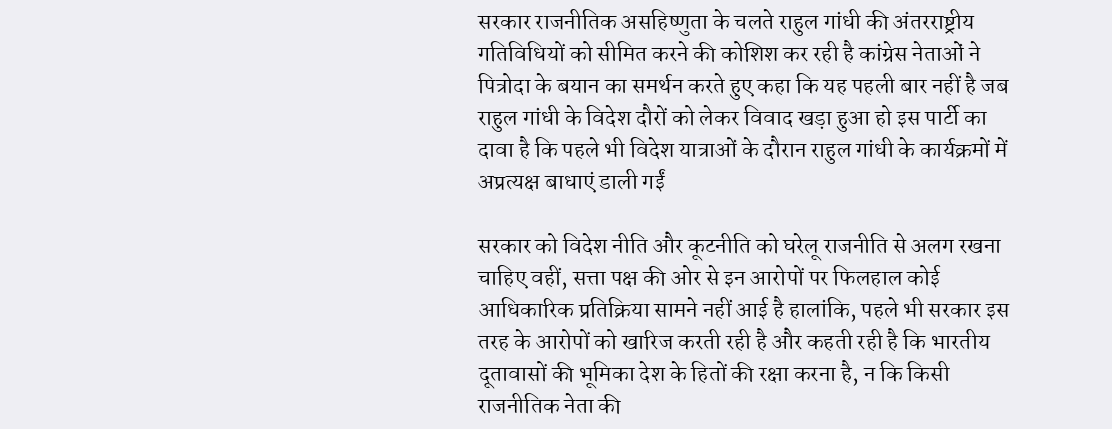सरकार राजनीतिक असहिष्णुता के चलते राहुल गांधी की अंतरराष्ट्रीय गतिविधियों को सीमित करने की कोशिश कर रही है कांग्रेस नेताओं ने पित्रोदा के बयान का समर्थन करते हुए कहा कि यह पहली बार नहीं है जब राहुल गांधी के विदेश दौरों को लेकर विवाद खड़ा हुआ हो इस पार्टी का दावा है कि पहले भी विदेश यात्राओं के दौरान राहुल गांधी के कार्यक्रमों में अप्रत्यक्ष बाधाएं डाली गईं

सरकार को विदेश नीति और कूटनीति को घरेलू राजनीति से अलग रखना चाहिए वहीं, सत्ता पक्ष की ओर से इन आरोपों पर फिलहाल कोई आधिकारिक प्रतिक्रिया सामने नहीं आई है हालांकि, पहले भी सरकार इस तरह के आरोपों को खारिज करती रही है और कहती रही है कि भारतीय दूतावासों की भूमिका देश के हितों की रक्षा करना है, न कि किसी राजनीतिक नेता की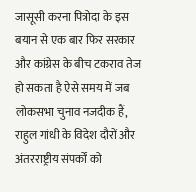जासूसी करना पित्रोदा के इस बयान से एक बार फिर सरकार और कांग्रेस के बीच टकराव तेज हो सकता है ऐसे समय में जब लोकसभा चुनाव नजदीक हैं, राहुल गांधी के विदेश दौरों और अंतरराष्ट्रीय संपर्कों को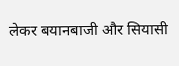लेकर बयानबाजी और सियासी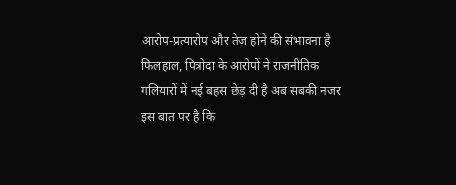आरोप-प्रत्यारोप और तेज होने की संभावना है फिलहाल, पित्रोदा के आरोपों ने राजनीतिक गलियारों में नई बहस छेड़ दी है अब सबकी नजर इस बात पर है कि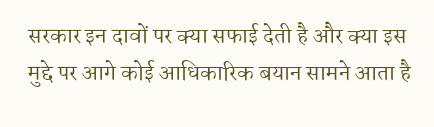सरकार इन दावों पर क्या सफाई देती है और क्या इस मुद्दे पर आगे कोई आधिकारिक बयान सामने आता है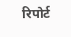रिपोर्ट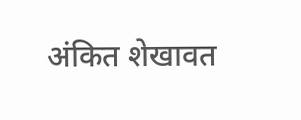अंकित शेखावत